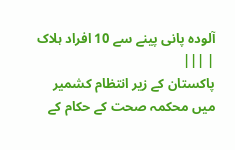آلودہ پانی پینے سے 10 افراد ہلاک | |||
پاکستان کے زیر انتظام کشمیر میں محکمہ صحت کے حکام کے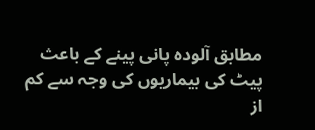مطابق آلودہ پانی پینے کے باعث پیٹ کی بیماریوں کی وجہ سے کم از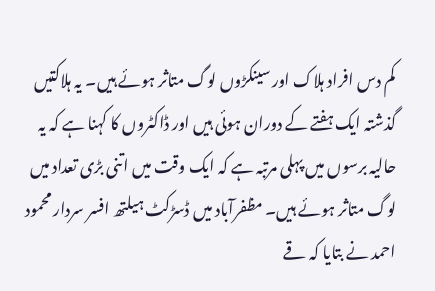کم دس افراد ہلاک اور سینکڑوں لوگ متاثر ہوئے ہیں۔ یہ ہلاکتیں گذشتہ ایک ہفتے کے دوران ہوئی ہیں اور ڈاکٹروں کا کہنا ہے کہ یہ حالیہ برسوں میں پہلی مرتبہ ہے کہ ایک وقت میں اتنی بڑی تعداد میں لوگ متاثر ہوئے ہیں۔ مظفرآباد میں ڈسڑکٹ ہیلتھ افسر سردار محمود احمد نے بتایا کہ قے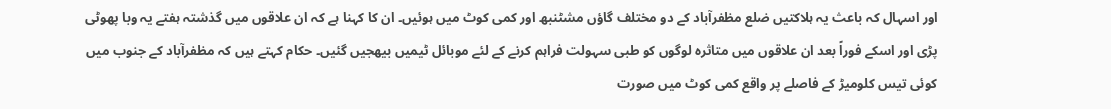اور اسہال کہ باعث یہ ہلاکتیں ضلع مظفرآباد کے دو مختلف گاؤں مشٹنبھ اور کمی کوٹ میں ہوئیں۔ ان کا کہنا ہے کہ ان علاقوں میں گذشتہ ہفتے یہ وبا پھوٹی پڑی اور اسکے فوراً بعد ان علاقوں میں متاثرہ لوگوں کو طبی سہولت فراہم کرنے کے لئے موبائل ٹیمیں بیھجیں گئیں۔ حکام کہتے ہیں کہ مظفرآباد کے جنوب میں کوئی تیس کلومیڑ کے فاصلے پر واقع کمی کوٹ میں صورت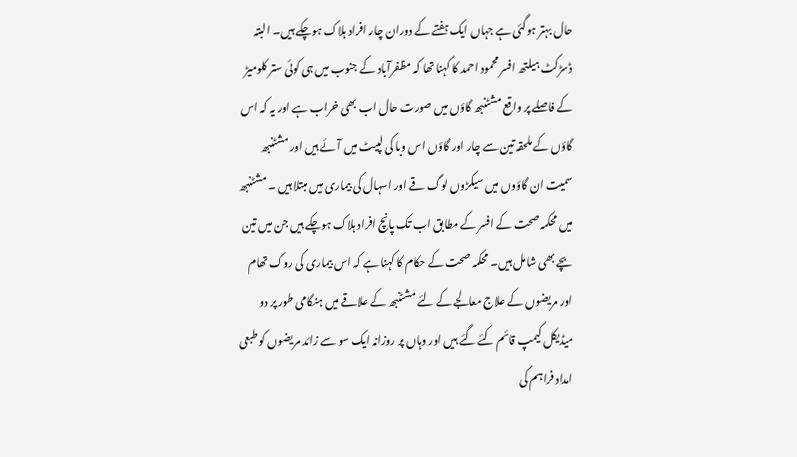حال بہتر ہوگئی ہے جہاں ایک ہفتے کے دوران چار افراد ہلاک ہوچکے ہیں۔ البتہ ڈسڑکٹ ہیلتھ افسر محمود احمد کا کہنا تھا کہ مظفرآباد کے جنوب میں ہی کوئی ستر کلومیڑ کے فاصلے پر واقع مشٹنبھ گاؤں میں صورت حال اب بھی خراب ہے اور یہ کہ اس گاؤں کے ملحقہ تین سے چار اور گاؤں اس وبا کی لپیٹ میں آئے ہیں اور مشٹنبھ سمیت ان گاؤوں میں سیکڑوں لوگ قے اور اسہال کی بیماری میں مبتلا ہیں ۔ مشٹنبھ میں محکمہ صحت کے افسر کے مطابق اب تک پانچ افراد ہلاک ہوچکے ہیں جن میں تین بچے بھی شامل ہیں۔ محکمہ صحت کے حکام کا کہنا ہے کہ اس بیماری کی روک تھام اور مریضوں کے علاج معالجے کے لئے مشٹنبھ کے علاقے میں ہنگامی طور پر دو میڈیکل کیمپ قائم کئے گئے ہیں اور وہاں پر روزانہ ایک سو سے زائد مریضوں کو طبعی امداد فراہم کی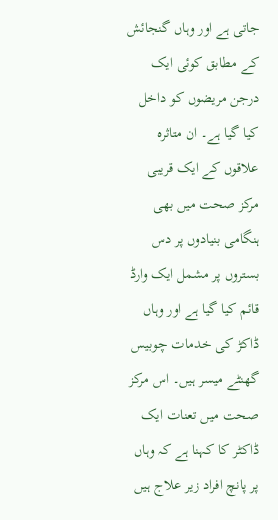جاتی ہے اور وہاں گنجائش کے مطابق کوئی ایک درجن مریضوں کو داخل کیا گیا ہے۔ ان متاثرہ علاقوں کے ایک قریبی مرکز صحت میں بھی ہنگامی بنیادوں پر دس بستروں پر مشمل ایک وارڈ قائم کیا گیا ہے اور وہاں ڈاکڑ کی خدمات چوبیس گھنٹے میسر ہیں۔ اس مرکز صحت میں تعنات ایک ڈاکٹر کا کہنا ہے کہ وہاں پر پانچ افراد زیر علاج ہیں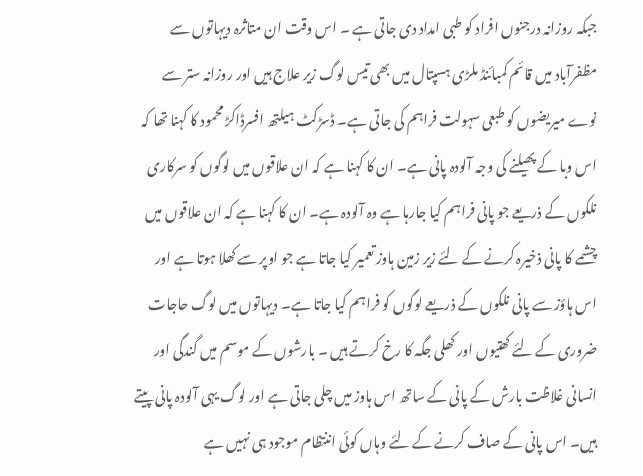جبکہ روزانہ درجنوں افراد کو طبی امداد دی جاتی ہے ۔ اس وقت ان متاثرہ دیہاتوں سے مظفرآباد میں قائم کمبائنڈ ملڑی ہسپتال میں بھی تیس لوگ زیر علاج ہیں اور روزانہ ستر سے نوے میریضوں کو طبعی سہولت فراہم کی جاتی ہے۔ ڈسڑکٹ ہیلتھ افسرڈاکڑ محمود کا کہنا تھا کہ اس وبا کے پھیلنے کی وجہ آلودہ پانی ہے۔ ان کا کہنا ہے کہ ان علاقوں میں لوگوں کو سرکاری نلکوں کے ذریعے جو پانی فراہم کیا جارہا ہے وہ آلودہ ہے۔ ان کا کہنا ہے کہ ان علاقوں میں چشمے کا پانی ذخیرہ کرنے کے لئے زیر زمین ہاوز تعمیر کیا جاتا ہے جو اوپر سے کھلا ہوتا ہے اور اس ہاؤز سے پانی نلکوں کے ذریعے لوگوں کو فراہم کیا جاتا ہے۔ دیہاتوں میں لوگ حاجات ضروری کے لئے کھتیوں اور کھلی جگہ کا رخ کرتے ہیں ۔ بارشوں کے موسم میں گندگی اور انسانی غلاظت بارش کے پانی کے ساتھ اس ہاوز میں چلی جاتی ہے اور لوگ یہی آلودہ پانی پیتے ہیں۔ اس پانی کے صاف کرنے کے لئے وہاں کوئی اننتظام موجود ہی نہیں ہے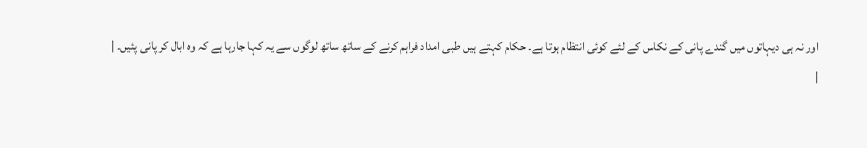اور نہ ہی دیہاتوں میں گندے پانی کے نکاس کے لئے کوئی انتظام ہوتا ہے۔ حکام کہتے ہیں طبی امداد فراہم کرنے کے ساتھ ساتھ لوگوں سے یہ کہا جارہا ہے کہ وہ ابال کر پانی پئیں۔ |
|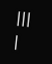|||
|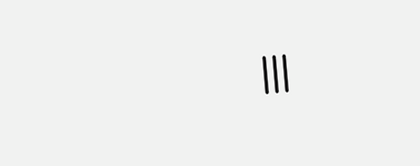|||